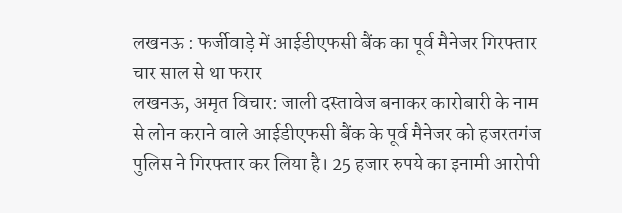लखनऊ : फर्जीवाड़े में आईडीएफसी बैंक का पूर्व मैनेजर गिरफ्तार चार साल से था फरार
लखनऊ, अमृत विचार: जाली दस्तावेज बनाकर कारोबारी के नाम से लोन कराने वाले आईडीएफसी बैंक के पूर्व मैनेजर को हजरतगंज पुलिस ने गिरफ्तार कर लिया है। 25 हजार रुपये का इनामी आरोपी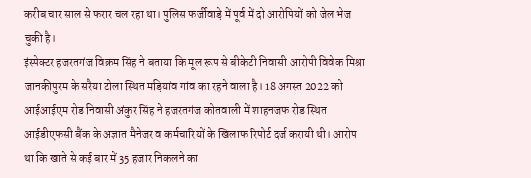करीब चार साल से फरार चल रहा था। पुलिस फर्जीवाड़े में पूर्व में दो आरोपियों को जेल भेज चुकी है।
इंस्पेक्टर हजरतगंज विक्रम सिंह ने बताया कि मूल रूप से बीकेटी निवासी आरोपी विवेक मिश्रा जानकीपुरम के सरैया टोला स्थित मड़ियांव गांव का रहने वाला है। 18 अगस्त 2022 को आईआईएम रोड निवासी अंकुर सिंह ने हजरतगंज कोतवाली में शाहनजफ रोड स्थित आईडीएफसी बैंक के अज्ञात मैनेजर व कर्मचारियों के खिलाफ रिपोर्ट दर्ज करायी थी। आरोप था कि खाते से कई बार में 35 हजार निकलने का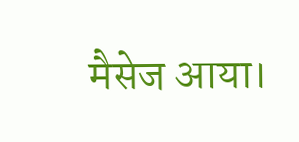मैसेज आया।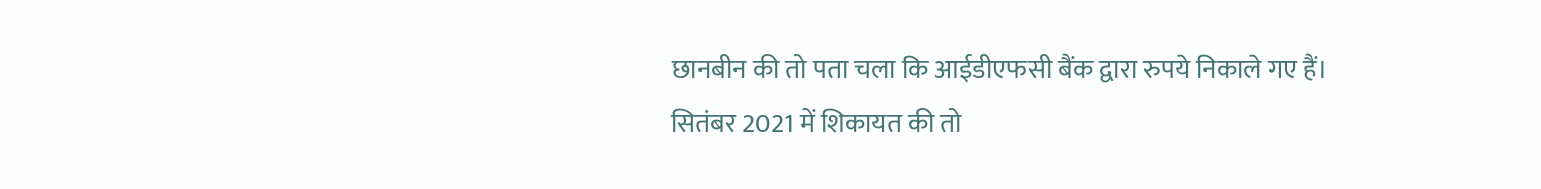छानबीन की तो पता चला कि आईडीएफसी बैंक द्वारा रुपये निकाले गए हैं।
सितंबर 2021 में शिकायत की तो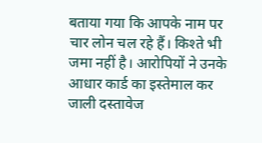बताया गया कि आपके नाम पर चार लोन चल रहे हैं। किश्ते भी जमा नहीं है। आरोपियों ने उनके आधार कार्ड का इस्तेमाल कर जाली दस्तावेज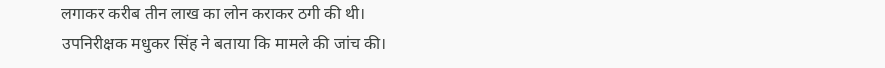लगाकर करीब तीन लाख का लोन कराकर ठगी की थी। उपनिरीक्षक मधुकर सिंह ने बताया कि मामले की जांच की।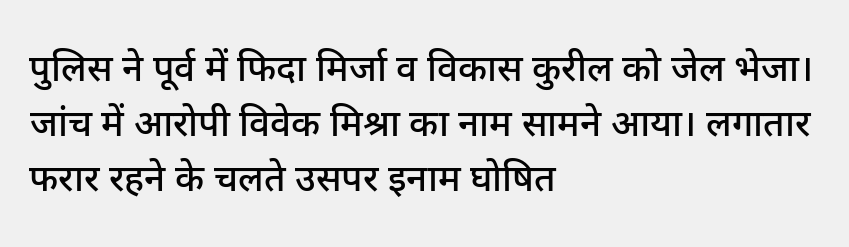पुलिस ने पूर्व में फिदा मिर्जा व विकास कुरील को जेल भेजा। जांच में आरोपी विवेक मिश्रा का नाम सामने आया। लगातार फरार रहने के चलते उसपर इनाम घोषित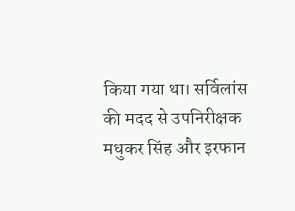किया गया था। सर्विलांस की मदद से उपनिरीक्षक मधुकर सिंह और इरफान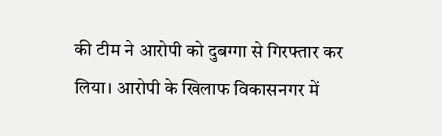की टीम ने आरोपी को दुबग्गा से गिरफ्तार कर लिया। आरोपी के खिलाफ विकासनगर में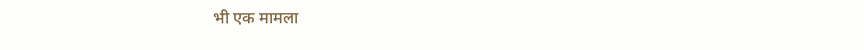भी एक मामला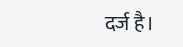दर्ज है।